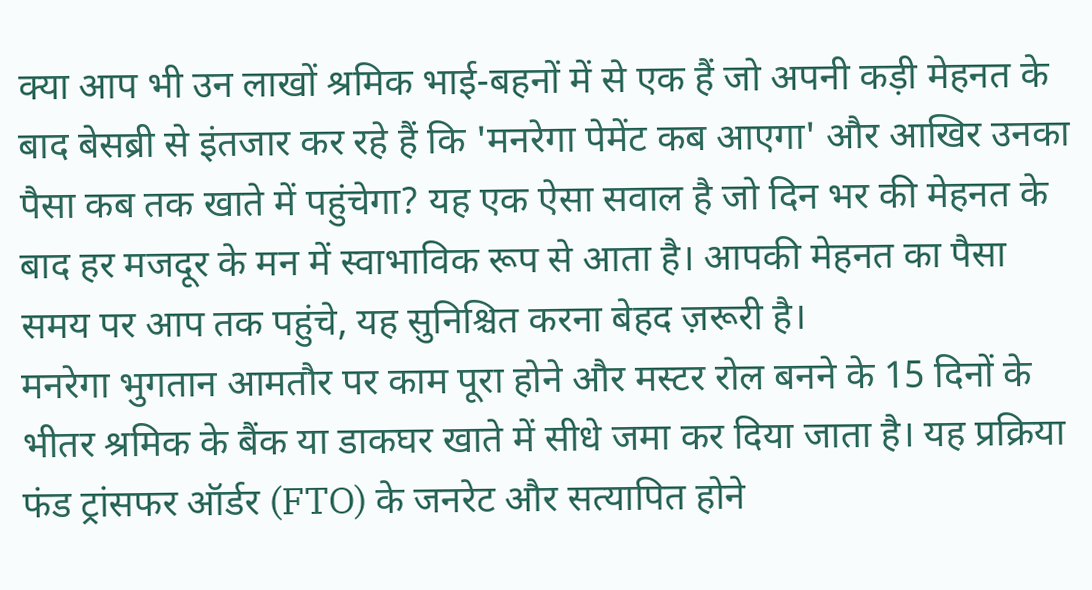क्या आप भी उन लाखों श्रमिक भाई-बहनों में से एक हैं जो अपनी कड़ी मेहनत के बाद बेसब्री से इंतजार कर रहे हैं कि 'मनरेगा पेमेंट कब आएगा' और आखिर उनका पैसा कब तक खाते में पहुंचेगा? यह एक ऐसा सवाल है जो दिन भर की मेहनत के बाद हर मजदूर के मन में स्वाभाविक रूप से आता है। आपकी मेहनत का पैसा समय पर आप तक पहुंचे, यह सुनिश्चित करना बेहद ज़रूरी है।
मनरेगा भुगतान आमतौर पर काम पूरा होने और मस्टर रोल बनने के 15 दिनों के भीतर श्रमिक के बैंक या डाकघर खाते में सीधे जमा कर दिया जाता है। यह प्रक्रिया फंड ट्रांसफर ऑर्डर (FTO) के जनरेट और सत्यापित होने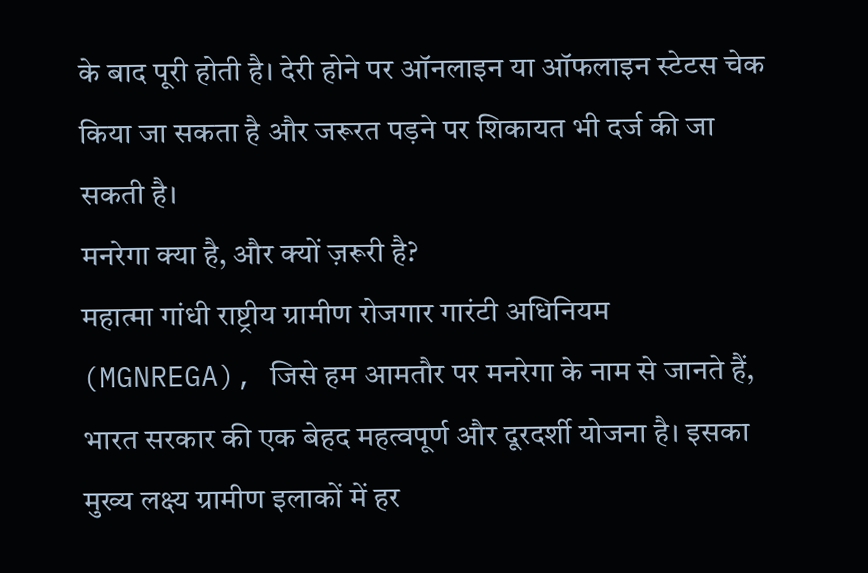के बाद पूरी होती है। देरी होने पर ऑनलाइन या ऑफलाइन स्टेटस चेक किया जा सकता है और जरूरत पड़ने पर शिकायत भी दर्ज की जा सकती है।
मनरेगा क्या है, और क्यों ज़रूरी है?
महात्मा गांधी राष्ट्रीय ग्रामीण रोजगार गारंटी अधिनियम (MGNREGA), जिसे हम आमतौर पर मनरेगा के नाम से जानते हैं, भारत सरकार की एक बेहद महत्वपूर्ण और दूरदर्शी योजना है। इसका मुख्य लक्ष्य ग्रामीण इलाकों में हर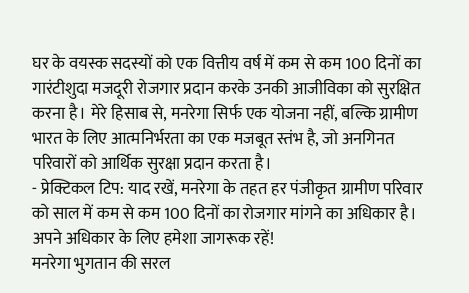घर के वयस्क सदस्यों को एक वित्तीय वर्ष में कम से कम 100 दिनों का गारंटीशुदा मजदूरी रोजगार प्रदान करके उनकी आजीविका को सुरक्षित करना है। मेरे हिसाब से, मनरेगा सिर्फ एक योजना नहीं, बल्कि ग्रामीण भारत के लिए आत्मनिर्भरता का एक मजबूत स्तंभ है, जो अनगिनत परिवारों को आर्थिक सुरक्षा प्रदान करता है।
- प्रेक्टिकल टिप: याद रखें, मनरेगा के तहत हर पंजीकृत ग्रामीण परिवार को साल में कम से कम 100 दिनों का रोजगार मांगने का अधिकार है। अपने अधिकार के लिए हमेशा जागरूक रहें!
मनरेगा भुगतान की सरल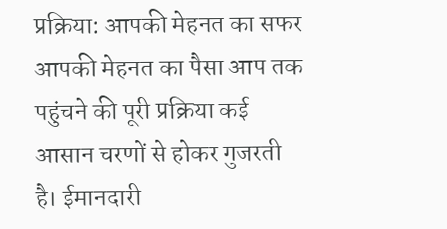प्रक्रिया: आपकी मेहनत का सफर
आपकी मेहनत का पैसा आप तक पहुंचने की पूरी प्रक्रिया कई आसान चरणों से होकर गुजरती है। ईमानदारी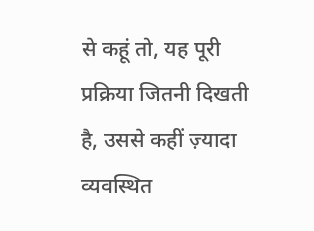से कहूं तो, यह पूरी प्रक्रिया जितनी दिखती है, उससे कहीं ज़्यादा व्यवस्थित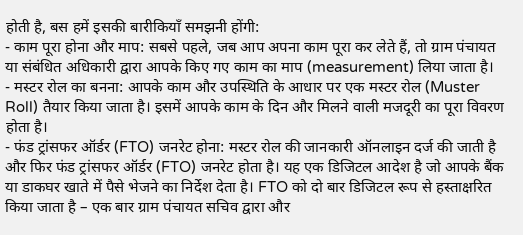होती है, बस हमें इसकी बारीकियाँ समझनी होंगी:
- काम पूरा होना और माप: सबसे पहले, जब आप अपना काम पूरा कर लेते हैं, तो ग्राम पंचायत या संबंधित अधिकारी द्वारा आपके किए गए काम का माप (measurement) लिया जाता है।
- मस्टर रोल का बनना: आपके काम और उपस्थिति के आधार पर एक मस्टर रोल (Muster Roll) तैयार किया जाता है। इसमें आपके काम के दिन और मिलने वाली मजदूरी का पूरा विवरण होता है।
- फंड ट्रांसफर ऑर्डर (FTO) जनरेट होना: मस्टर रोल की जानकारी ऑनलाइन दर्ज की जाती है और फिर फंड ट्रांसफर ऑर्डर (FTO) जनरेट होता है। यह एक डिजिटल आदेश है जो आपके बैंक या डाकघर खाते में पैसे भेजने का निर्देश देता है। FTO को दो बार डिजिटल रूप से हस्ताक्षरित किया जाता है – एक बार ग्राम पंचायत सचिव द्वारा और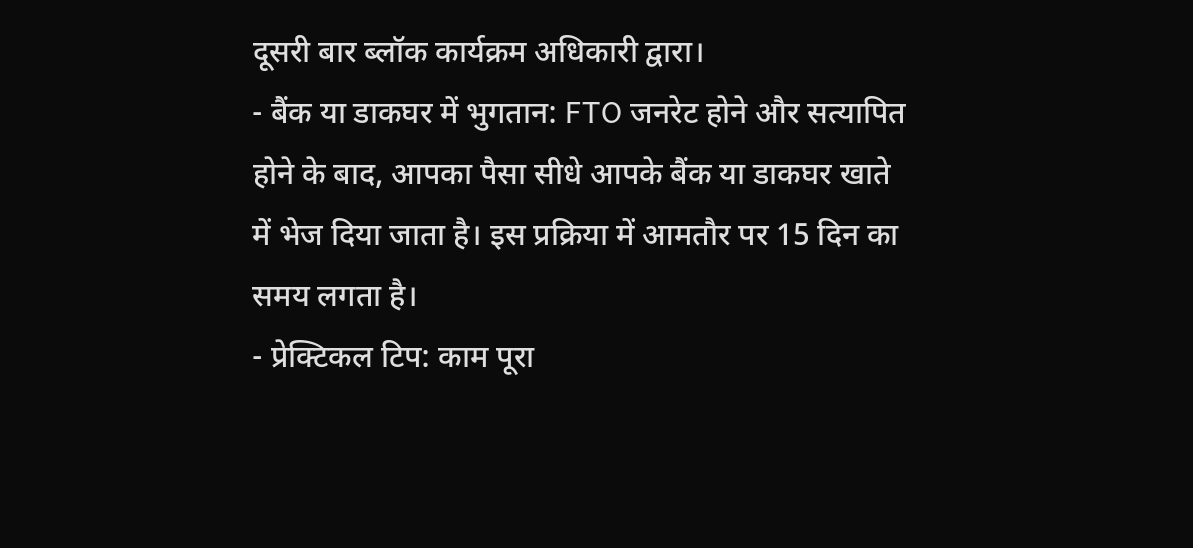दूसरी बार ब्लॉक कार्यक्रम अधिकारी द्वारा।
- बैंक या डाकघर में भुगतान: FTO जनरेट होने और सत्यापित होने के बाद, आपका पैसा सीधे आपके बैंक या डाकघर खाते में भेज दिया जाता है। इस प्रक्रिया में आमतौर पर 15 दिन का समय लगता है।
- प्रेक्टिकल टिप: काम पूरा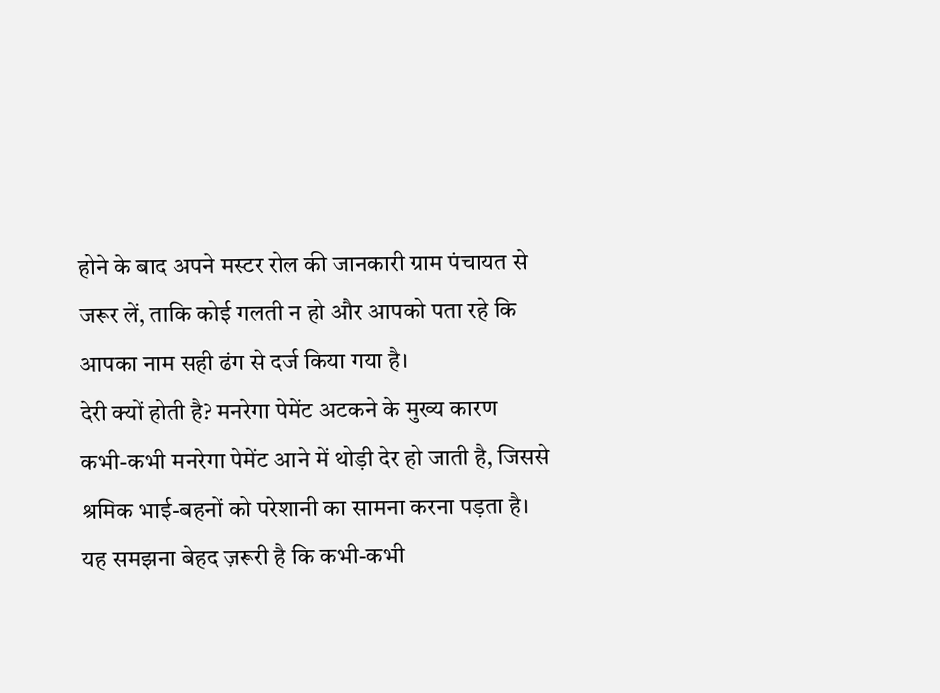होने के बाद अपने मस्टर रोल की जानकारी ग्राम पंचायत से जरूर लें, ताकि कोई गलती न हो और आपको पता रहे कि आपका नाम सही ढंग से दर्ज किया गया है।
देरी क्यों होती है? मनरेगा पेमेंट अटकने के मुख्य कारण
कभी-कभी मनरेगा पेमेंट आने में थोड़ी देर हो जाती है, जिससे श्रमिक भाई-बहनों को परेशानी का सामना करना पड़ता है। यह समझना बेहद ज़रूरी है कि कभी-कभी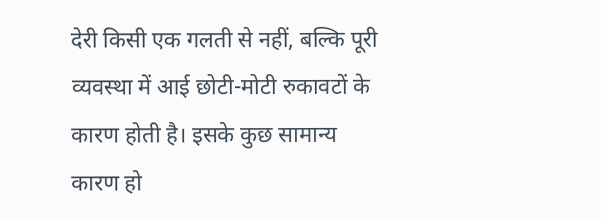देरी किसी एक गलती से नहीं, बल्कि पूरी व्यवस्था में आई छोटी-मोटी रुकावटों के कारण होती है। इसके कुछ सामान्य कारण हो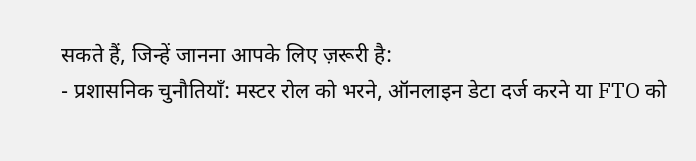सकते हैं, जिन्हें जानना आपके लिए ज़रूरी है:
- प्रशासनिक चुनौतियाँ: मस्टर रोल को भरने, ऑनलाइन डेटा दर्ज करने या FTO को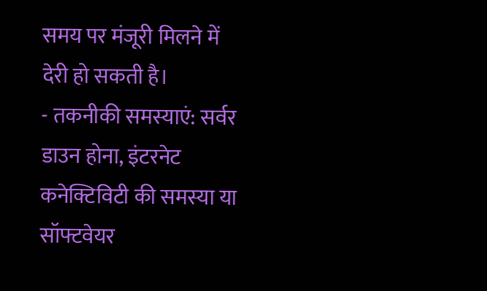समय पर मंजूरी मिलने में देरी हो सकती है।
- तकनीकी समस्याएं: सर्वर डाउन होना, इंटरनेट कनेक्टिविटी की समस्या या सॉफ्टवेयर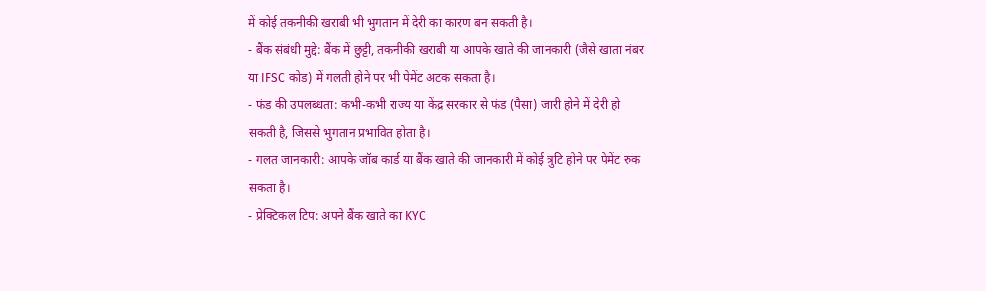में कोई तकनीकी खराबी भी भुगतान में देरी का कारण बन सकती है।
- बैंक संबंधी मुद्दे: बैंक में छुट्टी, तकनीकी खराबी या आपके खाते की जानकारी (जैसे खाता नंबर या IFSC कोड) में गलती होने पर भी पेमेंट अटक सकता है।
- फंड की उपलब्धता: कभी-कभी राज्य या केंद्र सरकार से फंड (पैसा) जारी होने में देरी हो सकती है, जिससे भुगतान प्रभावित होता है।
- गलत जानकारी: आपके जॉब कार्ड या बैंक खाते की जानकारी में कोई त्रुटि होने पर पेमेंट रुक सकता है।
- प्रेक्टिकल टिप: अपने बैंक खाते का KYC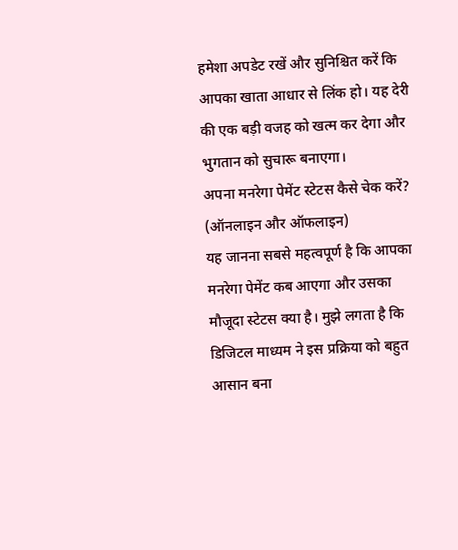हमेशा अपडेट रखें और सुनिश्चित करें कि आपका खाता आधार से लिंक हो। यह देरी की एक बड़ी वजह को खत्म कर देगा और भुगतान को सुचारू बनाएगा।
अपना मनरेगा पेमेंट स्टेटस कैसे चेक करें? (ऑनलाइन और ऑफलाइन)
यह जानना सबसे महत्वपूर्ण है कि आपका मनरेगा पेमेंट कब आएगा और उसका मौजूदा स्टेटस क्या है। मुझे लगता है कि डिजिटल माध्यम ने इस प्रक्रिया को बहुत आसान बना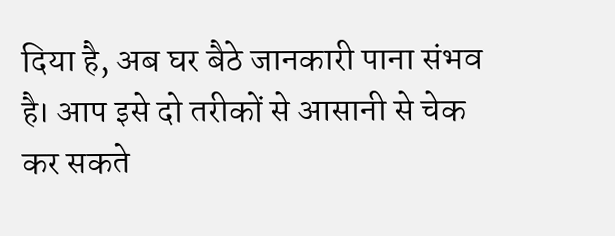दिया है, अब घर बैठे जानकारी पाना संभव है। आप इसे दो तरीकों से आसानी से चेक कर सकते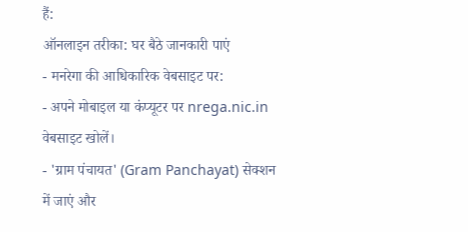हैं:
ऑनलाइन तरीका: घर बैठे जानकारी पाएं
- मनरेगा की आधिकारिक वेबसाइट पर:
- अपने मोबाइल या कंप्यूटर पर nrega.nic.in वेबसाइट खोलें।
- 'ग्राम पंचायत' (Gram Panchayat) सेक्शन में जाएं और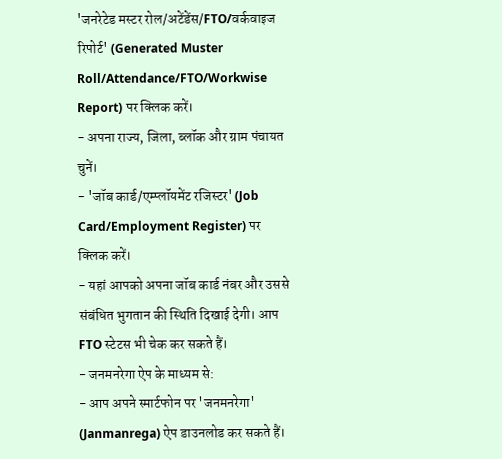'जनरेटेड मस्टर रोल/अटेंडेंस/FTO/वर्कवाइज रिपोर्ट' (Generated Muster Roll/Attendance/FTO/Workwise Report) पर क्लिक करें।
- अपना राज्य, जिला, ब्लॉक और ग्राम पंचायत चुनें।
- 'जॉब कार्ड/एम्प्लॉयमेंट रजिस्टर' (Job Card/Employment Register) पर क्लिक करें।
- यहां आपको अपना जॉब कार्ड नंबर और उससे संबंधित भुगतान की स्थिति दिखाई देगी। आप FTO स्टेटस भी चेक कर सकते हैं।
- जनमनरेगा ऐप के माध्यम से:
- आप अपने स्मार्टफोन पर 'जनमनरेगा' (Janmanrega) ऐप डाउनलोड कर सकते हैं।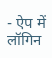- ऐप में लॉगिन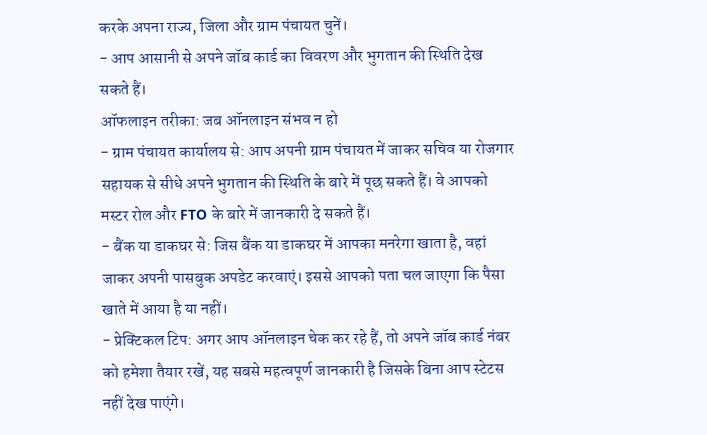करके अपना राज्य, जिला और ग्राम पंचायत चुनें।
- आप आसानी से अपने जॉब कार्ड का विवरण और भुगतान की स्थिति देख सकते हैं।
ऑफलाइन तरीका: जब ऑनलाइन संभव न हो
- ग्राम पंचायत कार्यालय से: आप अपनी ग्राम पंचायत में जाकर सचिव या रोजगार सहायक से सीधे अपने भुगतान की स्थिति के बारे में पूछ सकते हैं। वे आपको मस्टर रोल और FTO के बारे में जानकारी दे सकते हैं।
- बैंक या डाकघर से: जिस बैंक या डाकघर में आपका मनरेगा खाता है, वहां जाकर अपनी पासबुक अपडेट करवाएं। इससे आपको पता चल जाएगा कि पैसा खाते में आया है या नहीं।
- प्रेक्टिकल टिप: अगर आप ऑनलाइन चेक कर रहे हैं, तो अपने जॉब कार्ड नंबर को हमेशा तैयार रखें, यह सबसे महत्वपूर्ण जानकारी है जिसके बिना आप स्टेटस नहीं देख पाएंगे।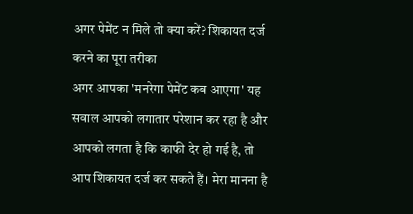अगर पेमेंट न मिले तो क्या करें? शिकायत दर्ज करने का पूरा तरीका
अगर आपका 'मनरेगा पेमेंट कब आएगा' यह सवाल आपको लगातार परेशान कर रहा है और आपको लगता है कि काफी देर हो गई है, तो आप शिकायत दर्ज कर सकते हैं। मेरा मानना है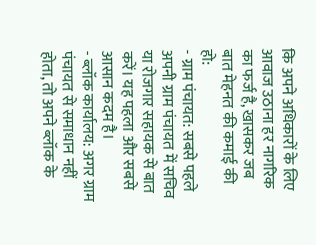कि अपने अधिकारों के लिए आवाज उठाना हर नागरिक का फर्ज है, खासकर जब बात मेहनत की कमाई की हो:
- ग्राम पंचायत: सबसे पहले अपनी ग्राम पंचायत में सचिव या रोजगार सहायक से बात करें। यह पहला और सबसे आसान कदम है।
- ब्लॉक कार्यालय: अगर ग्राम पंचायत से समाधान नहीं होता, तो अपने ब्लॉक के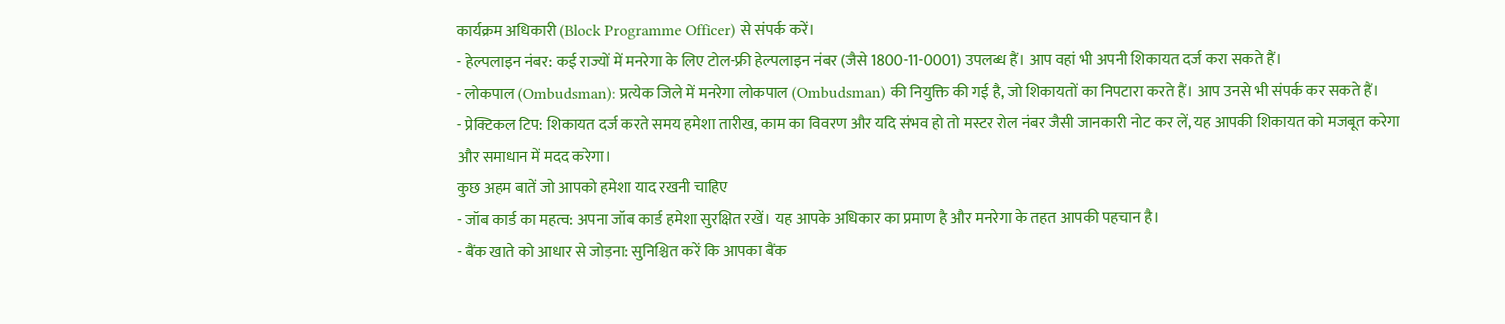कार्यक्रम अधिकारी (Block Programme Officer) से संपर्क करें।
- हेल्पलाइन नंबर: कई राज्यों में मनरेगा के लिए टोल-फ्री हेल्पलाइन नंबर (जैसे 1800-11-0001) उपलब्ध हैं। आप वहां भी अपनी शिकायत दर्ज करा सकते हैं।
- लोकपाल (Ombudsman): प्रत्येक जिले में मनरेगा लोकपाल (Ombudsman) की नियुक्ति की गई है, जो शिकायतों का निपटारा करते हैं। आप उनसे भी संपर्क कर सकते हैं।
- प्रेक्टिकल टिप: शिकायत दर्ज करते समय हमेशा तारीख, काम का विवरण और यदि संभव हो तो मस्टर रोल नंबर जैसी जानकारी नोट कर लें, यह आपकी शिकायत को मजबूत करेगा और समाधान में मदद करेगा।
कुछ अहम बातें जो आपको हमेशा याद रखनी चाहिए
- जॉब कार्ड का महत्व: अपना जॉब कार्ड हमेशा सुरक्षित रखें। यह आपके अधिकार का प्रमाण है और मनरेगा के तहत आपकी पहचान है।
- बैंक खाते को आधार से जोड़ना: सुनिश्चित करें कि आपका बैंक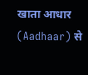खाता आधार (Aadhaar) से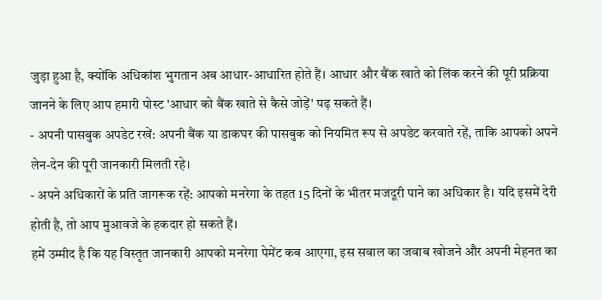जुड़ा हुआ है, क्योंकि अधिकांश भुगतान अब आधार-आधारित होते हैं। आधार और बैंक खाते को लिंक करने की पूरी प्रक्रिया जानने के लिए आप हमारी पोस्ट 'आधार को बैंक खाते से कैसे जोड़ें' पढ़ सकते हैं।
- अपनी पासबुक अपडेट रखें: अपनी बैंक या डाकघर की पासबुक को नियमित रूप से अपडेट करवाते रहें, ताकि आपको अपने लेन-देन की पूरी जानकारी मिलती रहे।
- अपने अधिकारों के प्रति जागरूक रहें: आपको मनरेगा के तहत 15 दिनों के भीतर मजदूरी पाने का अधिकार है। यदि इसमें देरी होती है, तो आप मुआवजे के हकदार हो सकते हैं।
हमें उम्मीद है कि यह विस्तृत जानकारी आपको मनरेगा पेमेंट कब आएगा, इस सवाल का जवाब खोजने और अपनी मेहनत का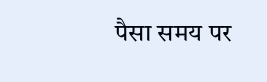पैसा समय पर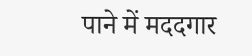पाने में मददगार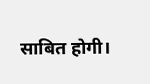साबित होगी।